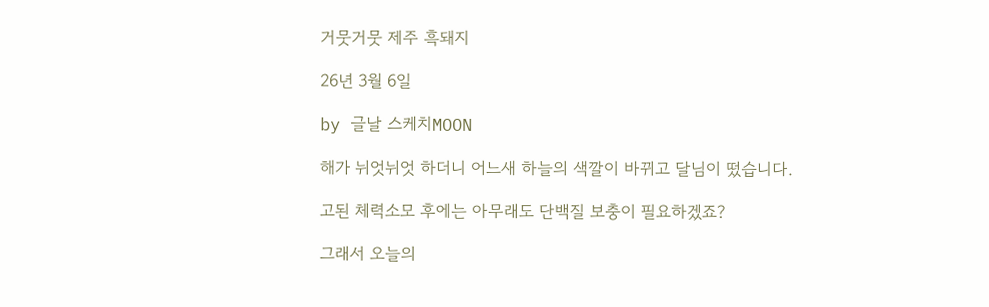거뭇거뭇 제주 흑돼지

26년 3월 6일

by 글날 스케치MOON

해가 뉘엇뉘엇 하더니 어느새 하늘의 색깔이 바뀌고 달님이 떴습니다.

고된 체력소모 후에는 아무래도 단백질 보충이 필요하겠죠?

그래서 오늘의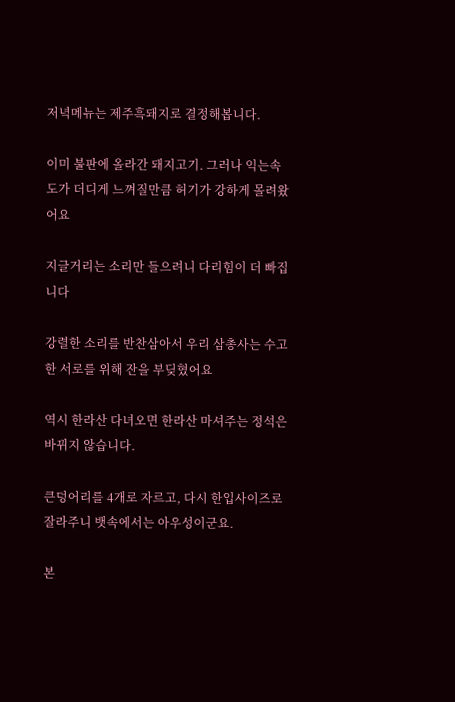저녁메뉴는 제주흑돼지로 결정해봅니다.

이미 불판에 올라간 돼지고기. 그러나 익는속도가 더디게 느껴질만큼 허기가 강하게 몰려왔어요

지글거리는 소리만 들으려니 다리힘이 더 빠집니다

강렬한 소리를 반찬삼아서 우리 삼총사는 수고한 서로를 위해 잔을 부딪혔어요

역시 한라산 다녀오면 한라산 마셔주는 정석은 바뀌지 않습니다.

큰덩어리를 4개로 자르고, 다시 한입사이즈로 잘라주니 뱃속에서는 아우성이군요.

본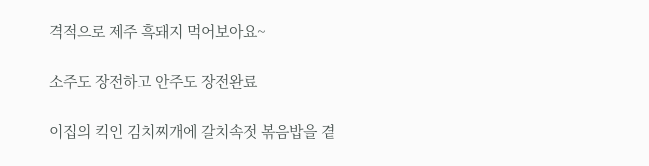격적으로 제주 흑돼지 먹어보아요~

소주도 장전하고 안주도 장전완료

이집의 킥인 김치찌개에 갈치속젓 볶음밥을 곁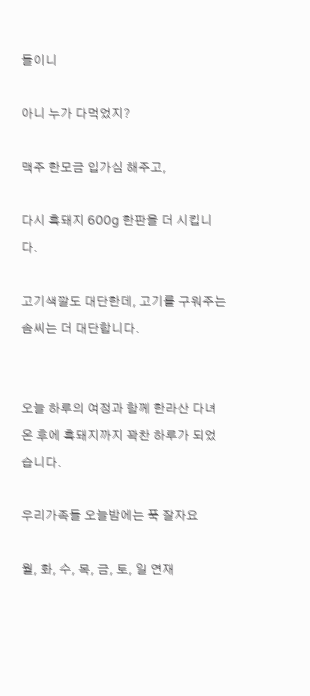들이니

아니 누가 다먹었지?

맥주 한모금 입가심 해주고,

다시 흑돼지 600g 한판을 더 시킵니다.

고기색깔도 대단한데, 고기를 구워주는 솜씨는 더 대단합니다.


오늘 하루의 여정과 함께 한라산 다녀온 후에 흑돼지까지 꽉찬 하루가 되었습니다.

우리가족들 오늘밤에는 푹 잘자요

월, 화, 수, 목, 금, 토, 일 연재